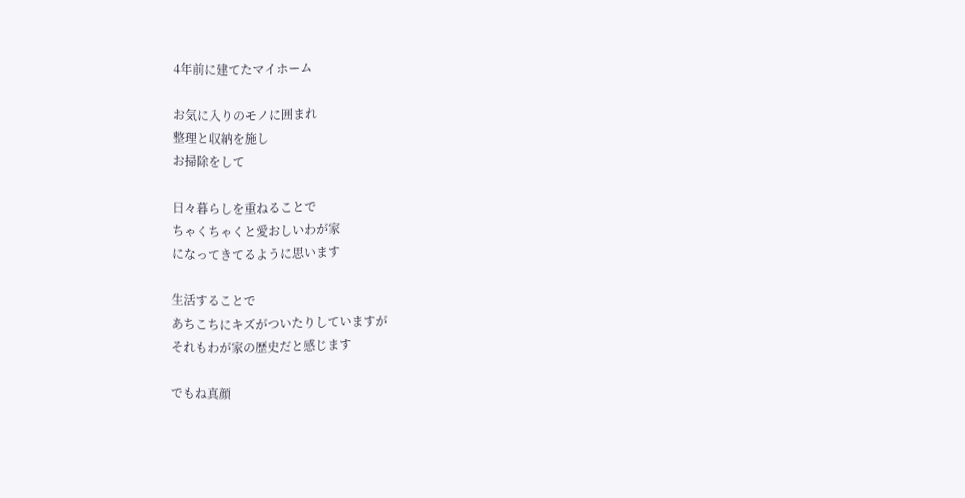4年前に建てたマイホーム

お気に入りのモノに囲まれ
整理と収納を施し
お掃除をして

日々暮らしを重ねることで
ちゃくちゃくと愛おしいわが家
になってきてるように思います

生活することで
あちこちにキズがついたりしていますが
それもわが家の歴史だと感じます

でもね真顔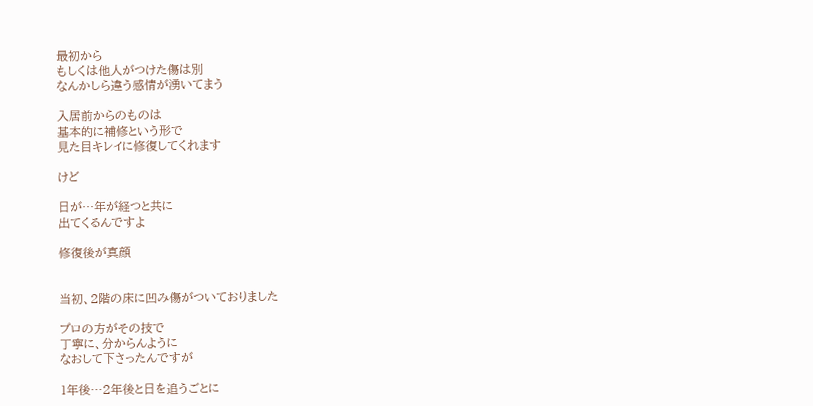最初から
もしくは他人がつけた傷は別
なんかしら違う感情が湧いてまう

入居前からのものは
基本的に補修という形で
見た目キレイに修復してくれます

けど

日が…年が経つと共に
出てくるんですよ

修復後が真顔


当初、2階の床に凹み傷がついておりました

プロの方がその技で
丁寧に、分からんように
なおして下さったんですが

1年後…2年後と日を追うごとに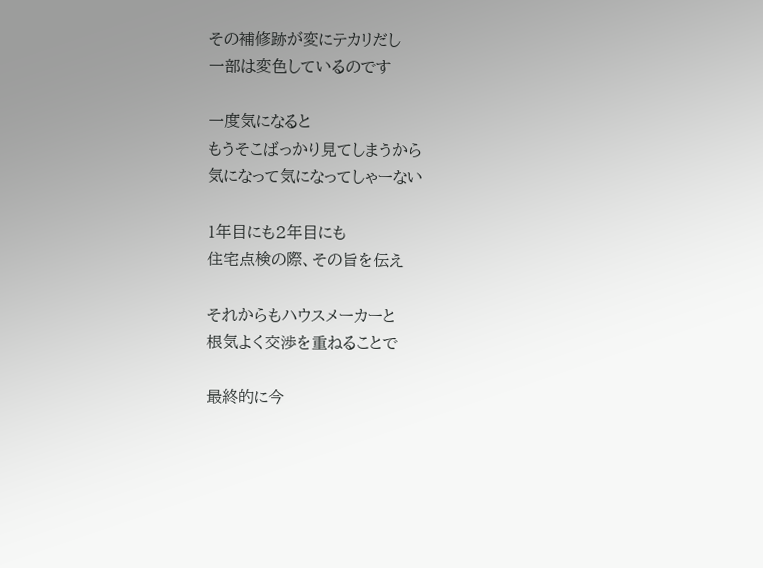その補修跡が変にテカリだし
一部は変色しているのです

一度気になると
もうそこばっかり見てしまうから
気になって気になってしゃーない

1年目にも2年目にも
住宅点検の際、その旨を伝え

それからもハウスメーカーと
根気よく交渉を重ねることで

最終的に今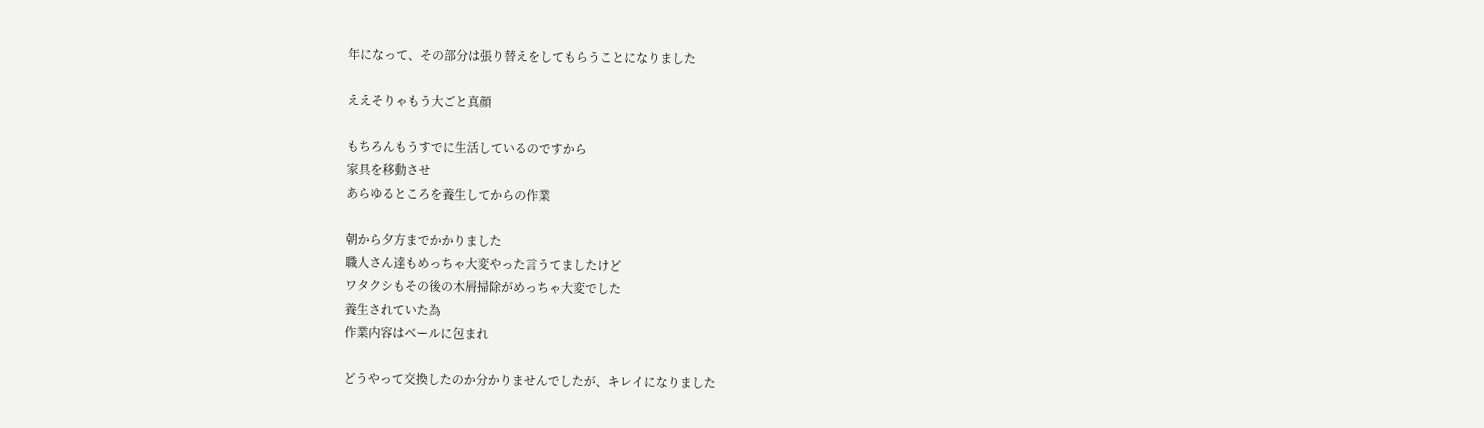年になって、その部分は張り替えをしてもらうことになりました

ええそりゃもう大ごと真顔

もちろんもうすでに生活しているのですから
家具を移動させ
あらゆるところを養生してからの作業

朝から夕方までかかりました
職人さん達もめっちゃ大変やった言うてましたけど
ワタクシもその後の木屑掃除がめっちゃ大変でした
養生されていた為
作業内容はベールに包まれ

どうやって交換したのか分かりませんでしたが、キレイになりました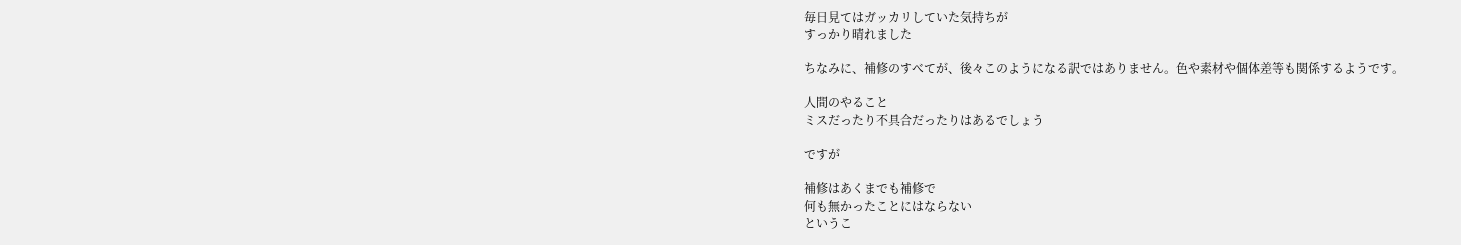毎日見てはガッカリしていた気持ちが
すっかり晴れました

ちなみに、補修のすべてが、後々このようになる訳ではありません。色や素材や個体差等も関係するようです。

人間のやること
ミスだったり不具合だったりはあるでしょう

ですが

補修はあくまでも補修で
何も無かったことにはならない
というこ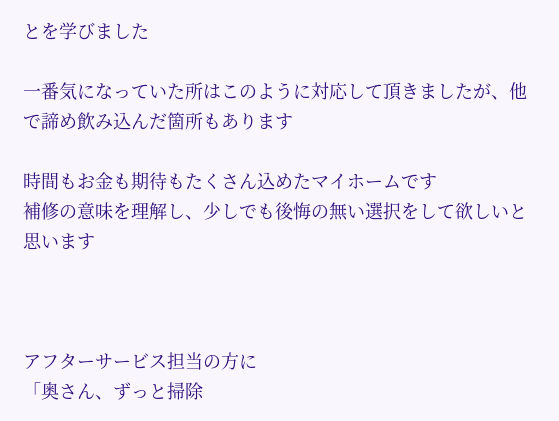とを学びました

一番気になっていた所はこのように対応して頂きましたが、他で諦め飲み込んだ箇所もあります

時間もお金も期待もたくさん込めたマイホームです
補修の意味を理解し、少しでも後悔の無い選択をして欲しいと思います



アフターサービス担当の方に
「奥さん、ずっと掃除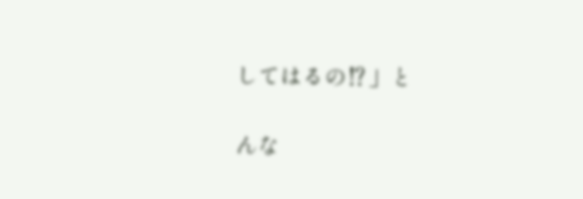してはるの⁉」と

んな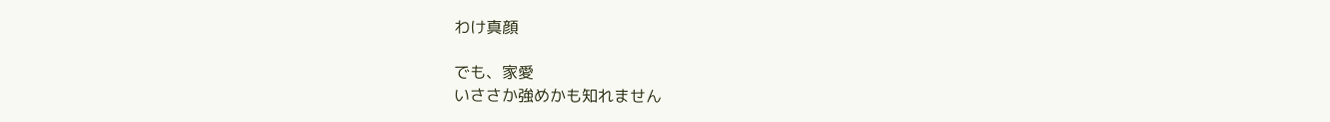わけ真顔

でも、家愛
いささか強めかも知れません